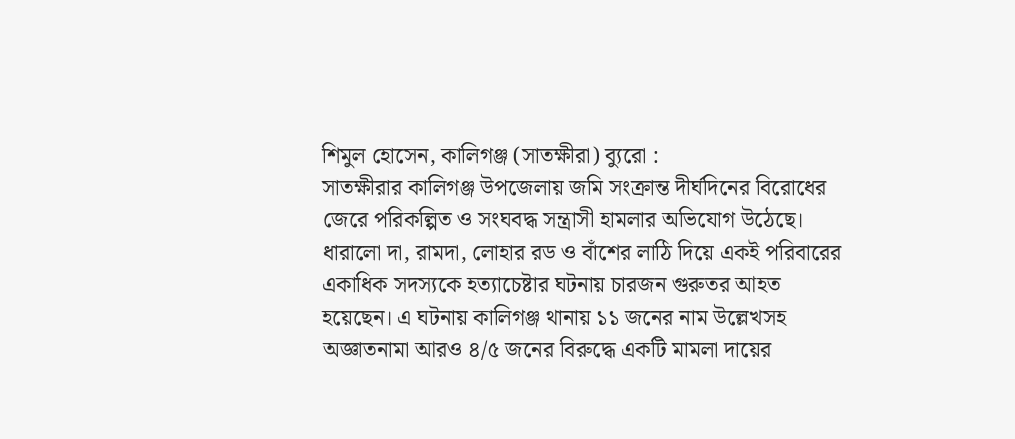শিমুল হোসেন, কালিগঞ্জ (সাতক্ষীরা) ব্যুরো :
সাতক্ষীরার কালিগঞ্জ উপজেলায় জমি সংক্রান্ত দীর্ঘদিনের বিরোধের জেরে পরিকল্পিত ও সংঘবদ্ধ সন্ত্রাসী হামলার অভিযোগ উঠেছে। ধারালো দা, রামদা, লোহার রড ও বাঁশের লাঠি দিয়ে একই পরিবারের একাধিক সদস্যকে হত্যাচেষ্টার ঘটনায় চারজন গুরুতর আহত হয়েছেন। এ ঘটনায় কালিগঞ্জ থানায় ১১ জনের নাম উল্লেখসহ অজ্ঞাতনামা আরও ৪/৫ জনের বিরুদ্ধে একটি মামলা দায়ের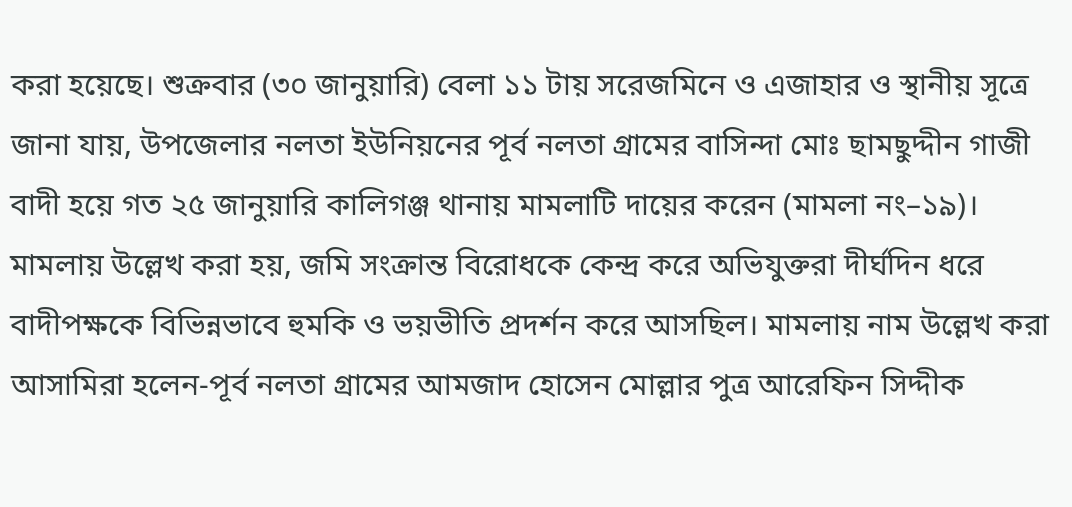করা হয়েছে। শুক্রবার (৩০ জানুয়ারি) বেলা ১১ টায় সরেজমিনে ও এজাহার ও স্থানীয় সূত্রে জানা যায়, উপজেলার নলতা ইউনিয়নের পূর্ব নলতা গ্রামের বাসিন্দা মোঃ ছামছুদ্দীন গাজী বাদী হয়ে গত ২৫ জানুয়ারি কালিগঞ্জ থানায় মামলাটি দায়ের করেন (মামলা নং–১৯)। মামলায় উল্লেখ করা হয়, জমি সংক্রান্ত বিরোধকে কেন্দ্র করে অভিযুক্তরা দীর্ঘদিন ধরে বাদীপক্ষকে বিভিন্নভাবে হুমকি ও ভয়ভীতি প্রদর্শন করে আসছিল। মামলায় নাম উল্লেখ করা আসামিরা হলেন-পূর্ব নলতা গ্রামের আমজাদ হোসেন মোল্লার পুত্র আরেফিন সিদ্দীক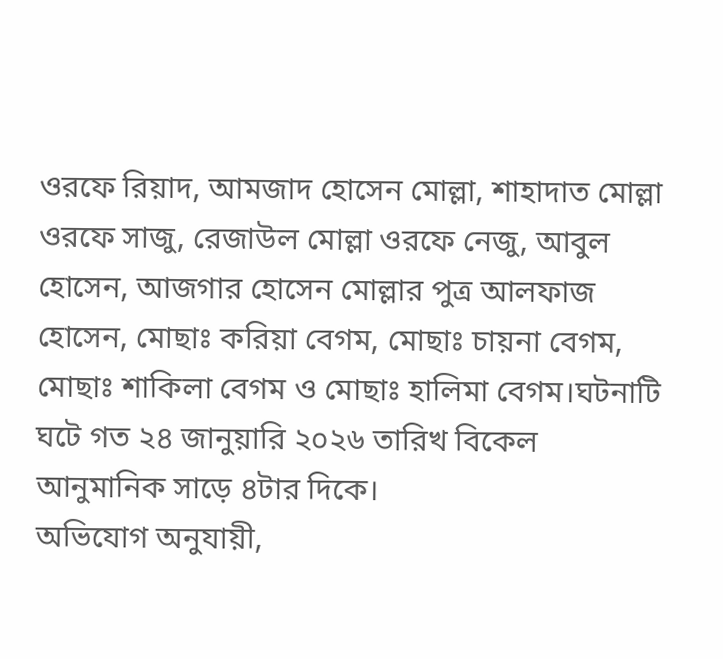ওরফে রিয়াদ, আমজাদ হোসেন মোল্লা, শাহাদাত মোল্লা ওরফে সাজু, রেজাউল মোল্লা ওরফে নেজু, আবুল হোসেন, আজগার হোসেন মোল্লার পুত্র আলফাজ হোসেন, মোছাঃ করিয়া বেগম, মোছাঃ চায়না বেগম, মোছাঃ শাকিলা বেগম ও মোছাঃ হালিমা বেগম।ঘটনাটি ঘটে গত ২৪ জানুয়ারি ২০২৬ তারিখ বিকেল আনুমানিক সাড়ে ৪টার দিকে।
অভিযোগ অনুযায়ী,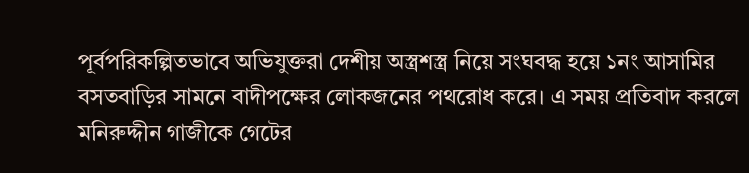পূর্বপরিকল্পিতভাবে অভিযুক্তরা দেশীয় অস্ত্রশস্ত্র নিয়ে সংঘবদ্ধ হয়ে ১নং আসামির বসতবাড়ির সামনে বাদীপক্ষের লোকজনের পথরোধ করে। এ সময় প্রতিবাদ করলে মনিরুদ্দীন গাজীকে গেটের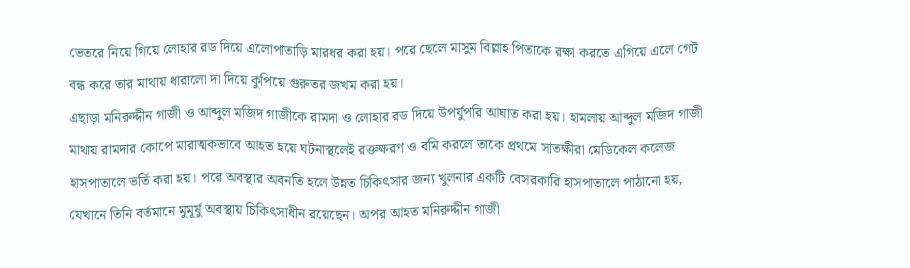ভেতরে নিয়ে গিয়ে লোহার রড দিয়ে এলোপাতাড়ি মারধর করা হয়। পরে ছেলে মাসুম বিল্লাহ পিতাকে রক্ষা করতে এগিয়ে এলে গেট বন্ধ করে তার মাথায় ধারালো দা দিয়ে কুপিয়ে গুরুতর জখম করা হয়।
এছাড়া মনিরুদ্দীন গাজী ও আব্দুল মজিদ গাজীকে রামদা ও লোহার রড দিয়ে উপর্যুপরি আঘাত করা হয়। হামলায় আব্দুল মজিদ গাজী মাথায় রামদার কোপে মারাত্মকভাবে আহত হয়ে ঘটনাস্থলেই রক্তক্ষরণ ও বমি করলে তাকে প্রথমে সাতক্ষীরা মেডিকেল কলেজ হাসপাতালে ভর্তি করা হয়। পরে অবস্থার অবনতি হলে উন্নত চিকিৎসার জন্য খুলনার একটি বেসরকারি হাসপাতালে পাঠানো হয়, যেখানে তিনি বর্তমানে মুমূর্ষু অবস্থায় চিকিৎসাধীন রয়েছেন। অপর আহত মনিরুদ্দীন গাজী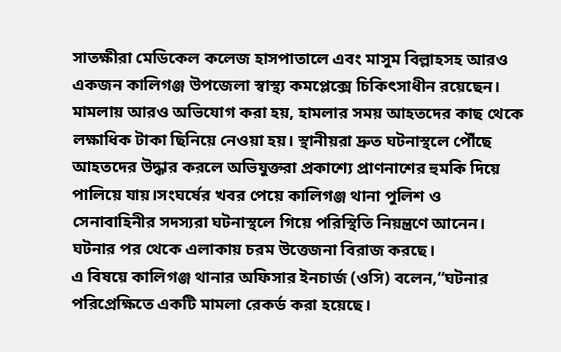সাতক্ষীরা মেডিকেল কলেজ হাসপাতালে এবং মাসুম বিল্লাহসহ আরও একজন কালিগঞ্জ উপজেলা স্বাস্থ্য কমপ্লেক্সে চিকিৎসাধীন রয়েছেন।
মামলায় আরও অভিযোগ করা হয়, হামলার সময় আহতদের কাছ থেকে লক্ষাধিক টাকা ছিনিয়ে নেওয়া হয়। স্থানীয়রা দ্রুত ঘটনাস্থলে পৌঁছে আহতদের উদ্ধার করলে অভিযুক্তরা প্রকাশ্যে প্রাণনাশের হুমকি দিয়ে পালিয়ে যায়।সংঘর্ষের খবর পেয়ে কালিগঞ্জ থানা পুলিশ ও সেনাবাহিনীর সদস্যরা ঘটনাস্থলে গিয়ে পরিস্থিতি নিয়ন্ত্রণে আনেন। ঘটনার পর থেকে এলাকায় চরম উত্তেজনা বিরাজ করছে।
এ বিষয়ে কালিগঞ্জ থানার অফিসার ইনচার্জ (ওসি) বলেন,“ঘটনার পরিপ্রেক্ষিতে একটি মামলা রেকর্ড করা হয়েছে।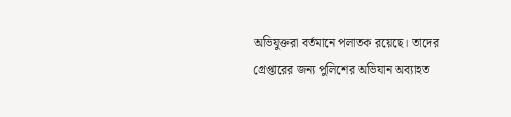অভিযুক্তরা বর্তমানে পলাতক রয়েছে। তাদের গ্রেপ্তারের জন্য পুলিশের অভিযান অব্যাহত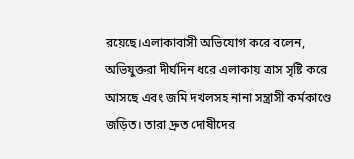রয়েছে।এলাকাবাসী অভিযোগ করে বলেন, অভিযুক্তরা দীর্ঘদিন ধরে এলাকায় ত্রাস সৃষ্টি করে আসছে এবং জমি দখলসহ নানা সন্ত্রাসী কর্মকাণ্ডে জড়িত। তারা দ্রুত দোষীদের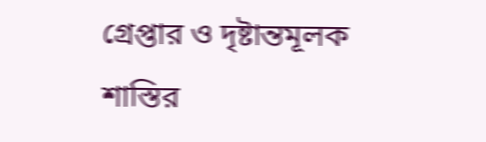গ্রেপ্তার ও দৃষ্টান্তমূলক শাস্তির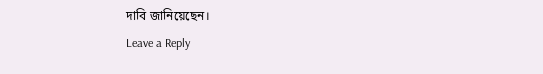দাবি জানিয়েছেন।
Leave a Reply